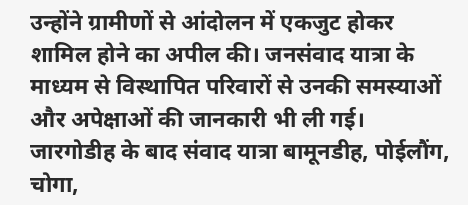उन्होंने ग्रामीणों से आंदोलन में एकजुट होकर शामिल होने का अपील की। जनसंवाद यात्रा के माध्यम से विस्थापित परिवारों से उनकी समस्याओं और अपेक्षाओं की जानकारी भी ली गई। जारगोडीह के बाद संवाद यात्रा बामूनडीह, पोईलौंग, चोगा,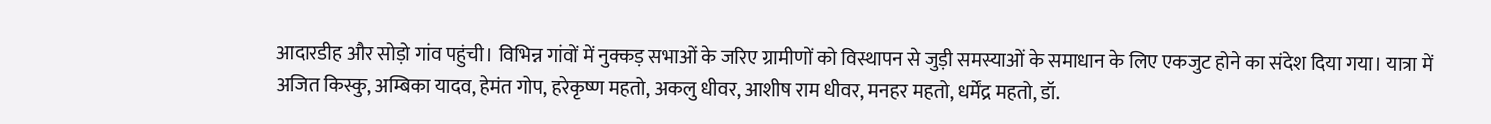आदारडीह और सोड़ो गांव पहुंची। विभिन्न गांवों में नुक्कड़ सभाओं के जरिए ग्रामीणों को विस्थापन से जुड़ी समस्याओं के समाधान के लिए एकजुट होने का संदेश दिया गया। यात्रा में अजित किस्कु, अम्बिका यादव, हेमंत गोप, हरेकृष्ण महतो, अकलु धीवर, आशीष राम धीवर, मनहर महतो, धर्मेंद्र महतो, डॉ.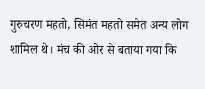गुरुचरण महतो, सिमंत महतो समेत अन्य लोग शामिल थे। मंच की ओर से बताया गया कि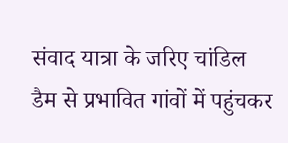संवाद यात्रा के जरिए चांडिल डैम से प्रभावित गांवों में पहुंचकर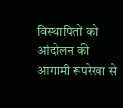विस्थापितों को आंदोलन की आगामी रूपरेखा से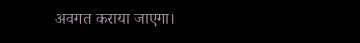अवगत कराया जाएगा।